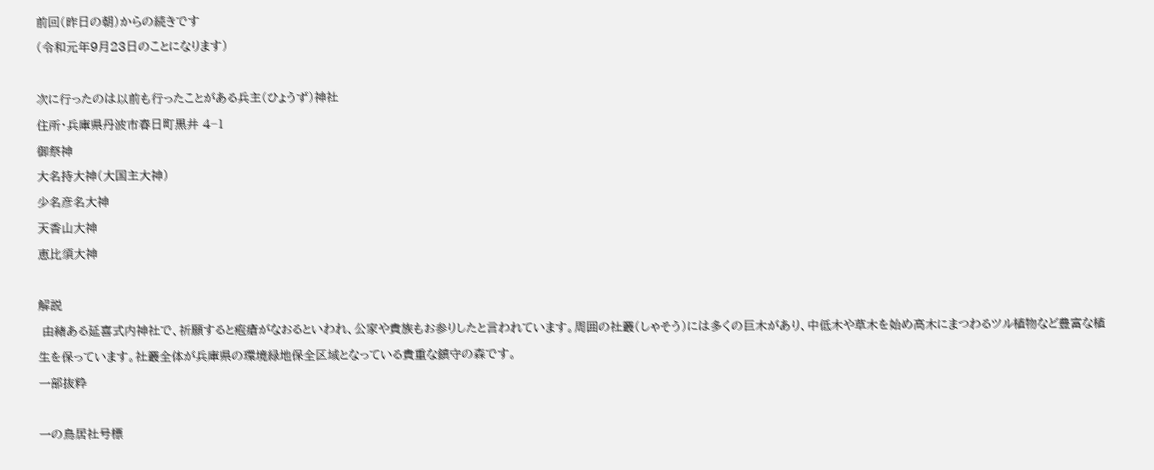前回(昨日の朝)からの続きです
(令和元年9月23日のことになります)

次に行ったのは以前も行ったことがある兵主(ひょうず)神社
住所・兵庫県丹波市春日町黒井 4−1
御祭神
大名持大神(大国主大神)
少名彦名大神
天香山大神
恵比須大神

解説
 由緒ある延喜式内神社で、祈願すると疱瘡がなおるといわれ、公家や貴族もお参りしたと言われています。周囲の社叢(しゃそう)には多くの巨木があり、中低木や草木を始め高木にまつわるツル植物など豊富な植生を保っています。社叢全体が兵庫県の環境緑地保全区域となっている貴重な鎮守の森です。
一部抜粋

一の鳥居社号標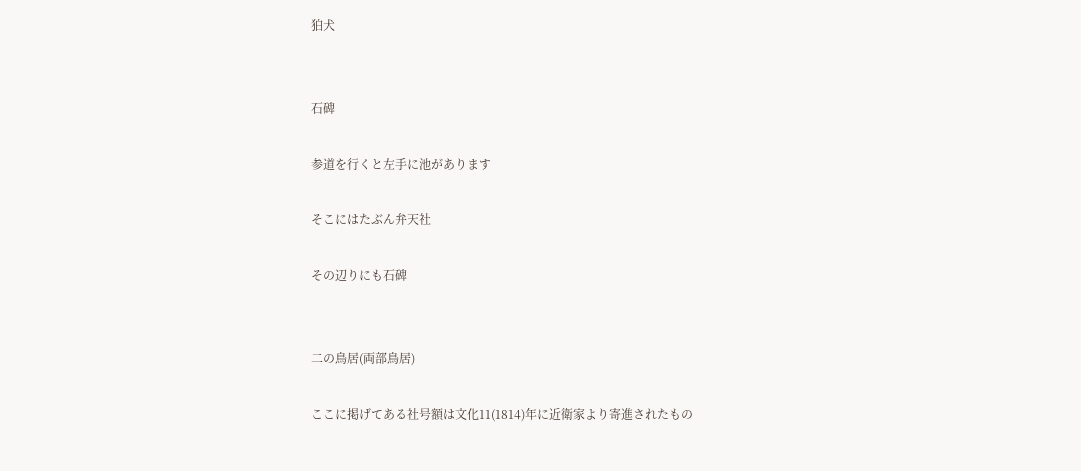狛犬


石碑

参道を行くと左手に池があります

そこにはたぶん弁天社

その辺りにも石碑


二の鳥居(両部鳥居)

ここに掲げてある社号額は文化11(1814)年に近衛家より寄進されたもの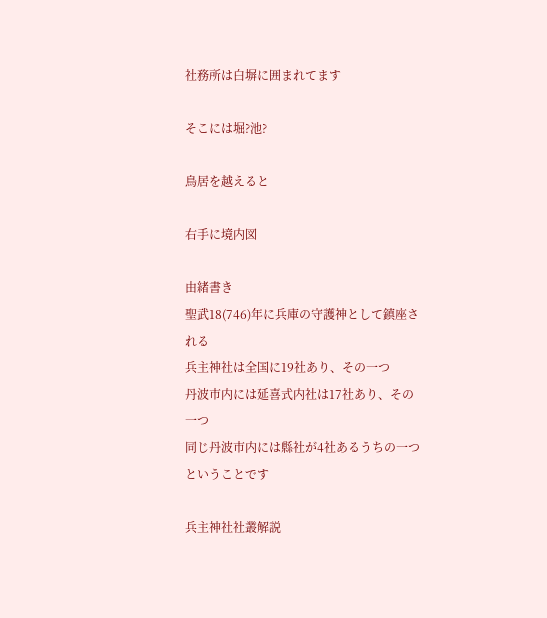社務所は白塀に囲まれてます

そこには堀?池?

鳥居を越えると

右手に境内図

由緒書き
聖武18(746)年に兵庫の守護神として鎮座される
兵主神社は全国に19社あり、その一つ
丹波市内には延喜式内社は17社あり、その一つ
同じ丹波市内には縣社が4社あるうちの一つ
ということです

兵主神社社叢解説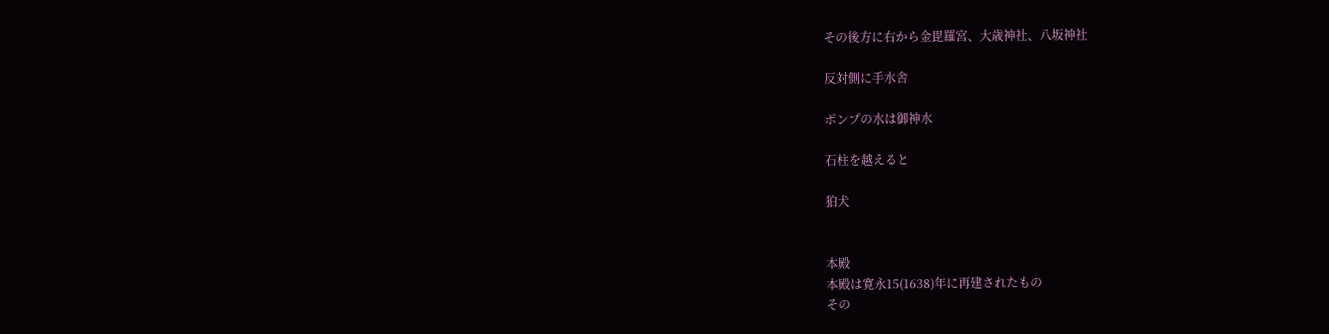その後方に右から金毘羅宮、大歳神社、八坂神社

反対側に手水舎

ポンプの水は御神水

石柱を越えると

狛犬


本殿
本殿は寛永15(1638)年に再建されたもの
その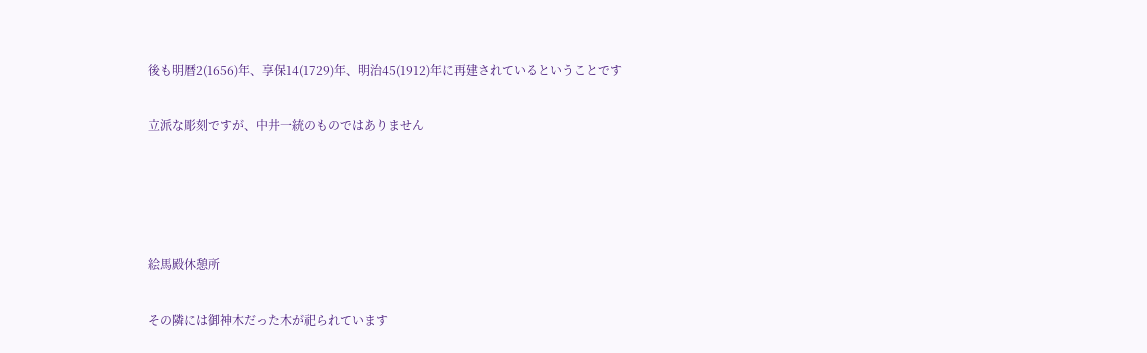後も明暦2(1656)年、享保14(1729)年、明治45(1912)年に再建されているということです

立派な彫刻ですが、中井一統のものではありません




絵馬殿休憩所

その隣には御神木だった木が祀られています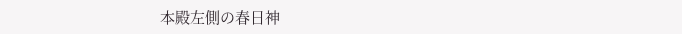本殿左側の春日神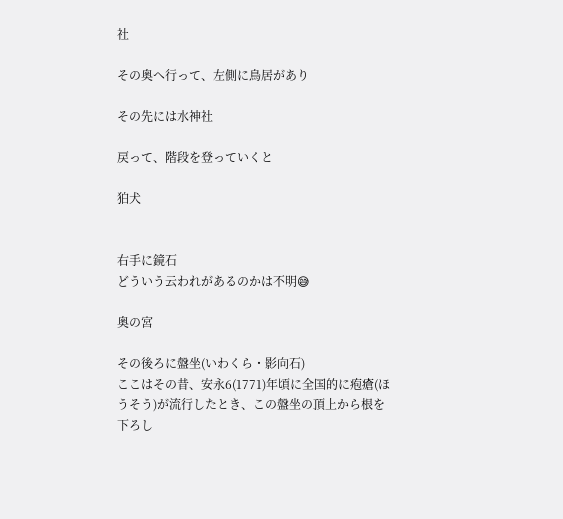社

その奥へ行って、左側に鳥居があり

その先には水神社

戻って、階段を登っていくと

狛犬


右手に鏡石
どういう云われがあるのかは不明😅

奥の宮

その後ろに盤坐(いわくら・影向石)
ここはその昔、安永6(1771)年頃に全国的に疱瘡(ほうそう)が流行したとき、この盤坐の頂上から根を下ろし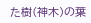た樹(神木)の葉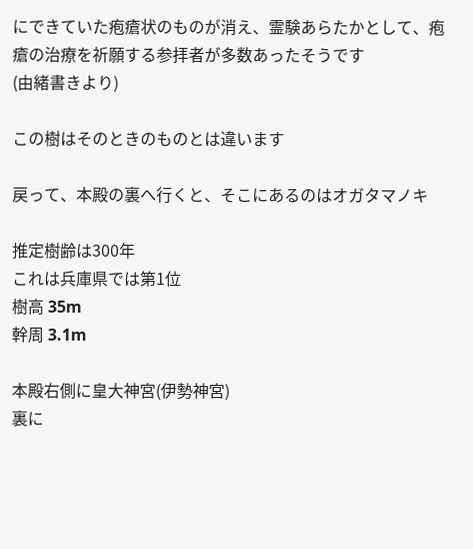にできていた疱瘡状のものが消え、霊験あらたかとして、疱瘡の治療を祈願する参拝者が多数あったそうです
(由緒書きより)

この樹はそのときのものとは違います

戻って、本殿の裏へ行くと、そこにあるのはオガタマノキ

推定樹齢は300年
これは兵庫県では第1位
樹高 35m
幹周 3.1m

本殿右側に皇大神宮(伊勢神宮)
裏に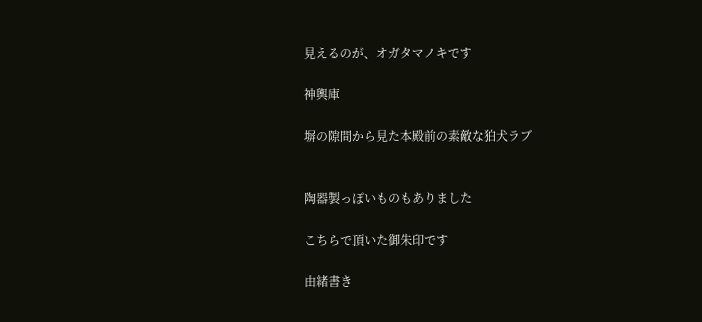見えるのが、オガタマノキです

神輿庫

塀の隙間から見た本殿前の素敵な狛犬ラブ


陶器製っぽいものもありました

こちらで頂いた御朱印です

由緒書き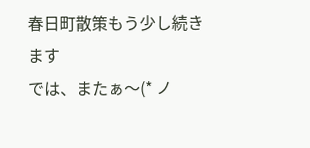春日町散策もう少し続きます
では、またぁ〜(* ノ